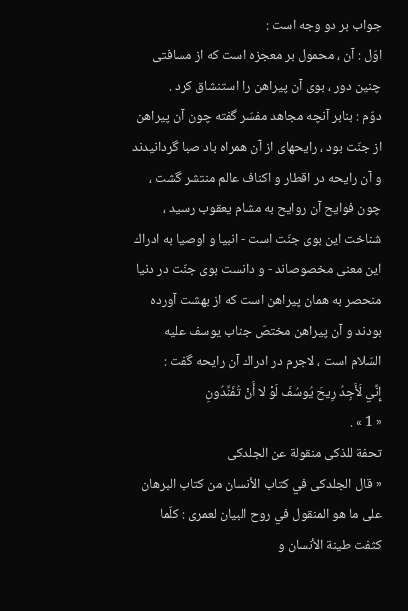جواب بر دو وجه است :
اوّل : آن ، محمول بر معجزه است كه از مسافتى چنين دور ، بوى آن پيراهن را استنشاق كرد .
دوّم : بنابر آنچه مجاهد مفسّر گفته چون آن پيراهن از جنّت بود ، رايحهاى از آن همراه باد صبا گردانيدند و آن رايحه در اقطار و اكناف عالم منتشر گشت ، چون فوايح آن روايح به مشام يعقوب رسيد ، شناخت اين بوى جنّت است - انبيا و اوصيا به ادراك اين معنى مخصوصاند - و دانست بوى جنّت در دنيا منحصر به همان پيراهن است كه از بهشت آورده بودند و آن پيراهن مختصّ جناب يوسف عليه السّلام است ، لاجرم در ادراك آن رايحه گفت :
إِنِّي لَأَجِدُ رِيحَ يُوسُفَ لَوْ لا أَنْ تُفَنِّدُونِ
« 1 » .
تحفة للذكى منقولة عن الجلدكى
« قال الجلدكى في كتاب الأنسان من كتاب البرهان على ما هو المنقول في روح البيان لعمرى : كلّما كثفت طينة الأنسان و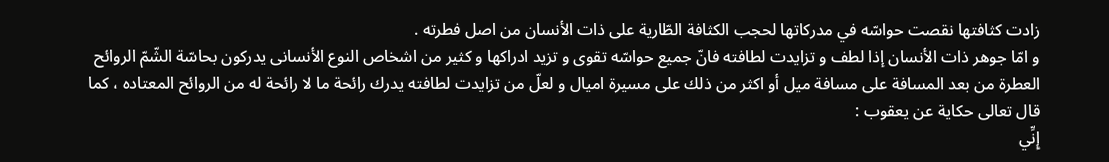زادت كثافتها نقصت حواسّه في مدركاتها لحجب الكثافة الطّارية على ذات الأنسان من اصل فطرته .
و امّا جوهر ذات الأنسان إذا لطف و تزايدت لطافته فانّ جميع حواسّه تقوى و تزيد ادراكها و كثير من اشخاص النوع الأنسانى يدركون بحاسّة الشّمّ الروائح العطرة من بعد المسافة على مسافة ميل أو اكثر من ذلك على مسيرة اميال و لعلّ من تزايدت لطافته يدرك رائحة ما لا رائحة له من الروائح المعتاده ، كما قال تعالى حكاية عن يعقوب :
إِنِّي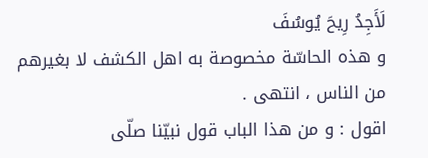لَأَجِدُ رِيحَ يُوسُفَ
و هذه الحاسّة مخصوصة به اهل الكشف لا بغيرهم من الناس ، انتهى .
اقول : و من هذا الباب قول نبيّنا صلّى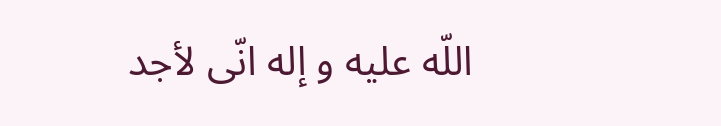اللّه عليه و إله انّى لأجد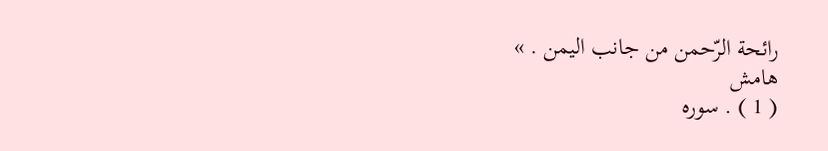رائحة الرّحمن من جانب اليمن . »
هامش
( 1 ) . سوره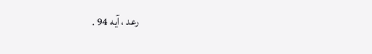رعد ، آيه 94 .